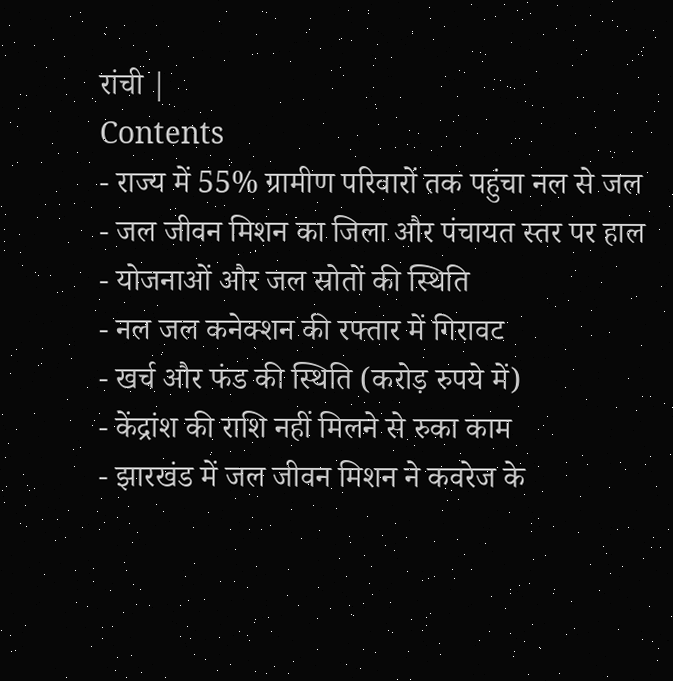रांची |
Contents
- राज्य में 55% ग्रामीण परिवारों तक पहुंचा नल से जल
- जल जीवन मिशन का जिला और पंचायत स्तर पर हाल
- योजनाओं और जल स्रोतों की स्थिति
- नल जल कनेक्शन की रफ्तार में गिरावट
- खर्च और फंड की स्थिति (करोड़ रुपये में)
- केंद्रांश की राशि नहीं मिलने से रुका काम
- झारखंड में जल जीवन मिशन ने कवरेज के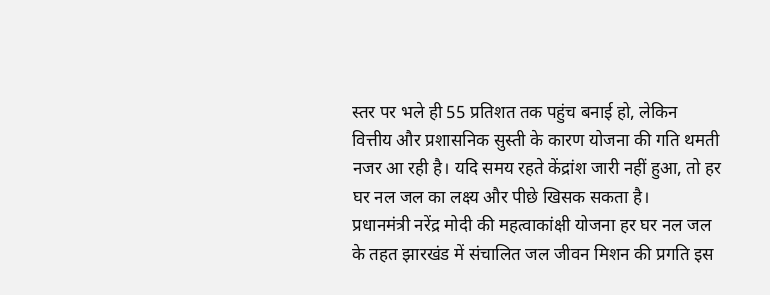स्तर पर भले ही 55 प्रतिशत तक पहुंच बनाई हो, लेकिन वित्तीय और प्रशासनिक सुस्ती के कारण योजना की गति थमती नजर आ रही है। यदि समय रहते केंद्रांश जारी नहीं हुआ, तो हर घर नल जल का लक्ष्य और पीछे खिसक सकता है।
प्रधानमंत्री नरेंद्र मोदी की महत्वाकांक्षी योजना हर घर नल जल के तहत झारखंड में संचालित जल जीवन मिशन की प्रगति इस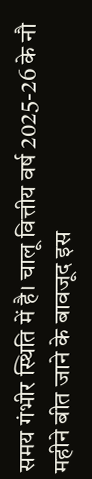समय गंभीर स्थिति में है। चालू वित्तीय वर्ष 2025-26 के नौ महीने बीत जाने के बावजूद इस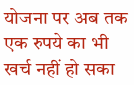योजना पर अब तक एक रुपये का भी खर्च नहीं हो सका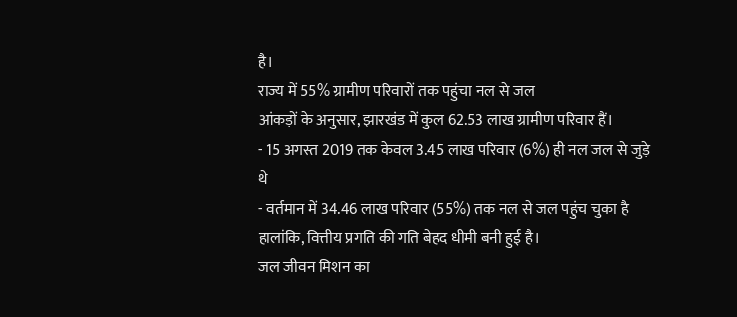है।
राज्य में 55% ग्रामीण परिवारों तक पहुंचा नल से जल
आंकड़ों के अनुसार, झारखंड में कुल 62.53 लाख ग्रामीण परिवार हैं।
- 15 अगस्त 2019 तक केवल 3.45 लाख परिवार (6%) ही नल जल से जुड़े थे
- वर्तमान में 34.46 लाख परिवार (55%) तक नल से जल पहुंच चुका है
हालांकि, वित्तीय प्रगति की गति बेहद धीमी बनी हुई है।
जल जीवन मिशन का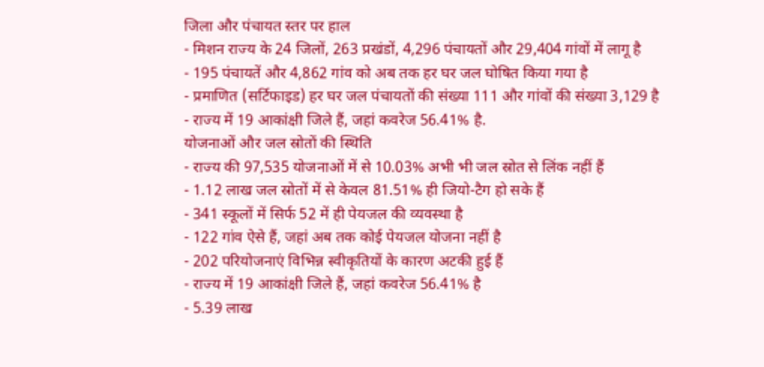जिला और पंचायत स्तर पर हाल
- मिशन राज्य के 24 जिलों, 263 प्रखंडों, 4,296 पंचायतों और 29,404 गांवों में लागू है
- 195 पंचायतें और 4,862 गांव को अब तक हर घर जल घोषित किया गया है
- प्रमाणित (सर्टिफाइड) हर घर जल पंचायतों की संख्या 111 और गांवों की संख्या 3,129 है
- राज्य में 19 आकांक्षी जिले हैं, जहां कवरेज 56.41% है.
योजनाओं और जल स्रोतों की स्थिति
- राज्य की 97,535 योजनाओं में से 10.03% अभी भी जल स्रोत से लिंक नहीं हैं
- 1.12 लाख जल स्रोतों में से केवल 81.51% ही जियो-टैग हो सके हैं
- 341 स्कूलों में सिर्फ 52 में ही पेयजल की व्यवस्था है
- 122 गांव ऐसे हैं, जहां अब तक कोई पेयजल योजना नहीं है
- 202 परियोजनाएं विभिन्न स्वीकृतियों के कारण अटकी हुई हैं
- राज्य में 19 आकांक्षी जिले हैं, जहां कवरेज 56.41% है
- 5.39 लाख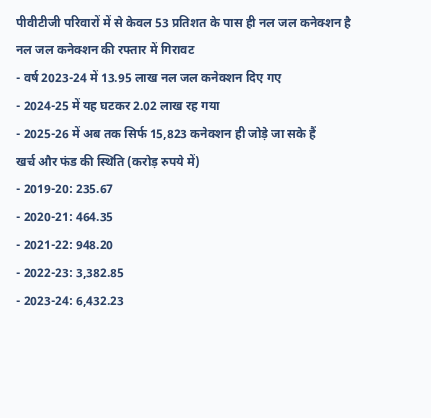पीवीटीजी परिवारों में से केवल 53 प्रतिशत के पास ही नल जल कनेक्शन है
नल जल कनेक्शन की रफ्तार में गिरावट
- वर्ष 2023-24 में 13.95 लाख नल जल कनेक्शन दिए गए
- 2024-25 में यह घटकर 2.02 लाख रह गया
- 2025-26 में अब तक सिर्फ 15,823 कनेक्शन ही जोड़े जा सके हैं
खर्च और फंड की स्थिति (करोड़ रुपये में)
- 2019-20: 235.67
- 2020-21: 464.35
- 2021-22: 948.20
- 2022-23: 3,382.85
- 2023-24: 6,432.23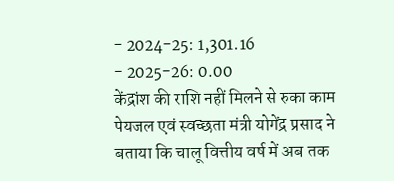- 2024-25: 1,301.16
- 2025-26: 0.00
केंद्रांश की राशि नहीं मिलने से रुका काम
पेयजल एवं स्वच्छता मंत्री योगेंद्र प्रसाद ने बताया कि चालू वित्तीय वर्ष में अब तक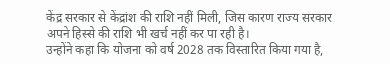केंद्र सरकार से केंद्रांश की राशि नहीं मिली, जिस कारण राज्य सरकार अपने हिस्से की राशि भी खर्च नहीं कर पा रही है।
उन्होंने कहा कि योजना को वर्ष 2028 तक विस्तारित किया गया है,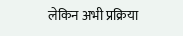लेकिन अभी प्रक्रिया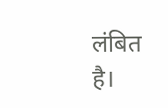लंबित है।